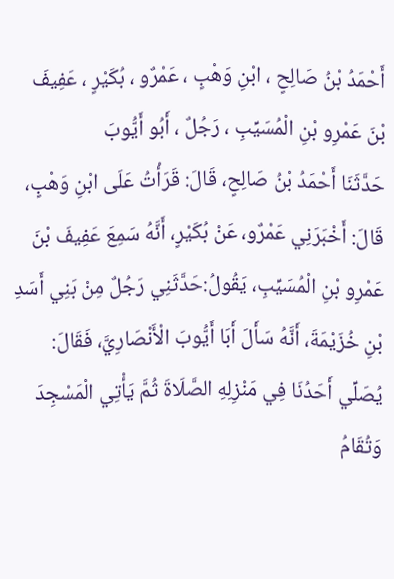أَحْمَدُ بْنُ صَالِحٍ ، ابْنِ وَهْبٍ ، عَمْرٌو ، بُكَيْرٍ ، عَفِيفَ بْنَ عَمْرِو بْنِ الْمُسَيِّبِ ، رَجُلٌ ، أَبُو أَيُّوبَ
حَدَّثَنَا أَحْمَدُ بْنُ صَالِحٍ، قَالَ: قَرَأْتُ عَلَى ابْنِ وَهْبٍ، قَالَ: أَخْبَرَنِي عَمْرٌو، عَنْ بُكَيْرٍ، أَنَّهُ سَمِعَ عَفِيفَ بْنَ عَمْرِو بْنِ الْمُسَيِّبِ، يَقُولُ:حَدَّثَنِي رَجُلٌ مِنْ بَنِي أَسَدِ بْنِ خُزَيْمَةَ، أَنَّهُ سَأَلَ أَبَا أَيُّوبَ الْأَنْصَارِيَّ، فَقَالَ: يُصَلِّي أَحَدُنَا فِي مَنْزِلِهِ الصَّلَاةَ ثُمَّ يَأْتِي الْمَسْجِدَ وَتُقَامُ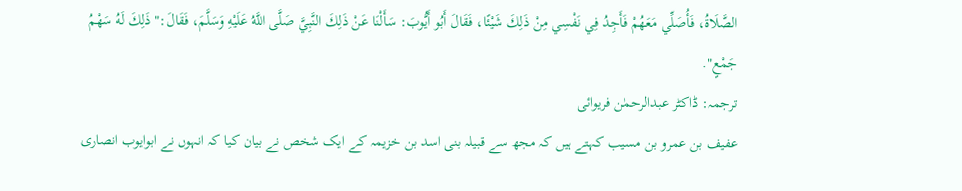الصَّلَاةُ، فَأُصَلِّي مَعَهُمْ فَأَجِدُ فِي نَفْسِي مِنْ ذَلِكَ شَيْئًا، فَقَالَ أَبُو أَيُّوبَ: سَأَلْنَا عَنْ ذَلِكَ النَّبِيَّ صَلَّى اللَّهُ عَلَيْهِ وَسَلَّمَ، فَقَالَ:" ذَلِكَ لَهُ سَهْمُ جَمْعٍ".
ترجمہ: ڈاکٹر عبدالرحمٰن فریوائی
عفیف بن عمرو بن مسیب کہتے ہیں کہ مجھ سے قبیلہ بنی اسد بن خزیمہ کے ایک شخص نے بیان کیا کہ انہوں نے ابوایوب انصاری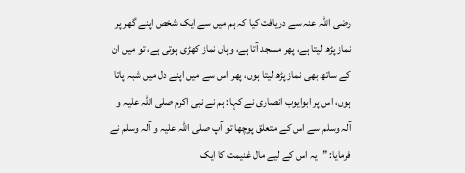رضی اللہ عنہ سے دریافت کیا کہ ہم میں سے ایک شخص اپنے گھر پر نماز پڑھ لیتا ہے، پھر مسجد آتا ہے، وہاں نماز کھڑی ہوتی ہے، تو میں ان کے ساتھ بھی نماز پڑھ لیتا ہوں، پھر اس سے میں اپنے دل میں شبہ پاتا ہوں، اس پر ابوایوب انصاری نے کہا: ہم نے نبی اکرم صلی اللہ علیہ و آلہ وسلم سے اس کے متعلق پوچھا تو آپ صلی اللہ علیہ و آلہ وسلم نے فرمایا: ”یہ اس کے لیے مال غنیمت کا ایک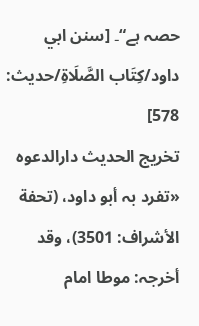حصہ ہے“۔ [سنن ابي داود/كِتَاب الصَّلَاةِ/حدیث: 578]
تخریج الحدیث دارالدعوہ
«تفرد بہ أبو داود، (تحفة الأشراف: 3501)، وقد أخرجہ: موطا امام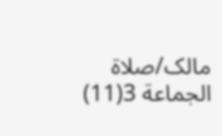مالک/صلاة الجماعة 3(11)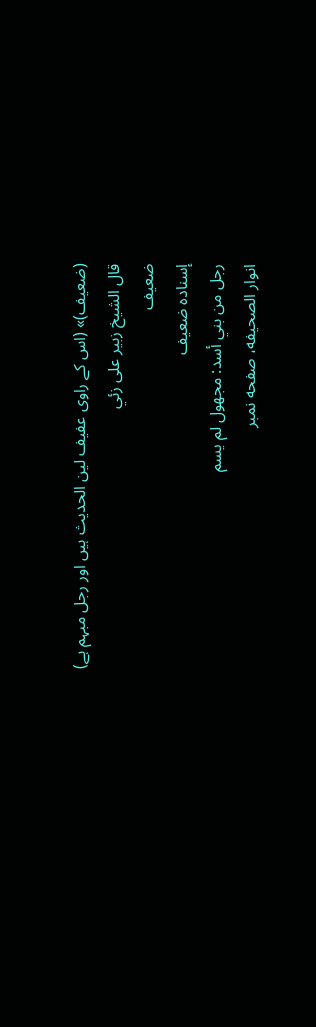(ضعیف)» (اس کے راوی عفیف لین الحدیث ہیں اور رجل مبہم ہے)
قال الشيخ زبير على زئي
ضعيف
إسناده ضعيف
رجل من بني أسد: مجهول لم يسم
انوار الصحيفه، صفحه نمبر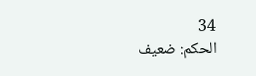34
الحكم: ضعيف